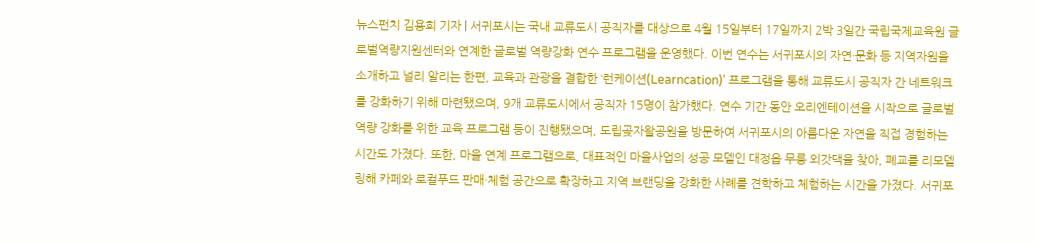뉴스펀치 김용희 기자 | 서귀포시는 국내 교류도시 공직자를 대상으로 4월 15일부터 17일까지 2박 3일간 국립국제교육원 글로벌역량지원센터와 연계한 글로벌 역량강화 연수 프로그램을 운영했다. 이번 연수는 서귀포시의 자연·문화 등 지역자원을 소개하고 널리 알리는 한편, 교육과 관광을 결합한 ‘런케이션(Learncation)’ 프로그램을 통해 교류도시 공직자 간 네트워크를 강화하기 위해 마련됐으며, 9개 교류도시에서 공직자 15명이 참가했다. 연수 기간 동안 오리엔테이션을 시작으로 글로벌 역량 강화를 위한 교육 프로그램 등이 진행됐으며, 도립곶자왈공원을 방문하여 서귀포시의 아름다운 자연을 직접 경험하는 시간도 가졌다. 또한, 마을 연계 프로그램으로, 대표적인 마을사업의 성공 모델인 대정읍 무릉 외갓댁을 찾아, 폐교를 리모델링해 카페와 로컬푸드 판매·체험 공간으로 확장하고 지역 브랜딩을 강화한 사례를 견학하고 체험하는 시간을 가졌다. 서귀포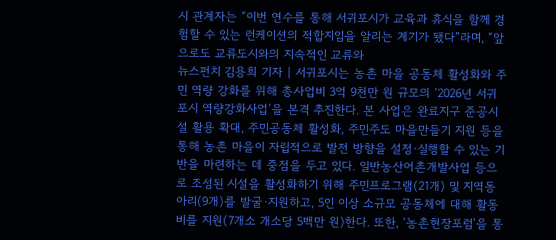시 관계자는 “이번 연수를 통해 서귀포시가 교육과 휴식을 함께 경험할 수 있는 런케이션의 적합지임을 알리는 계기가 됐다”라며, “앞으로도 교류도시와의 지속적인 교류와
뉴스펀치 김용희 기자 | 서귀포시는 농촌 마을 공동체 활성화와 주민 역량 강화를 위해 총사업비 3억 9천만 원 규모의 ‘2026년 서귀포시 역량강화사업’을 본격 추진한다. 본 사업은 완료지구 준공시설 활용 확대, 주민공동체 활성화, 주민주도 마을만들기 지원 등을 통해 농촌 마을이 자립적으로 발전 방향을 설정·실행할 수 있는 기반을 마련하는 데 중점을 두고 있다. 일반농산어촌개발사업 등으로 조성된 시설을 활성화하기 위해 주민프로그램(21개) 및 지역동아리(9개)를 발굴·지원하고, 5인 이상 소규모 공동체에 대해 활동비를 지원(7개소 개소당 5백만 원)한다. 또한, ‘농촌현장포럼’을 통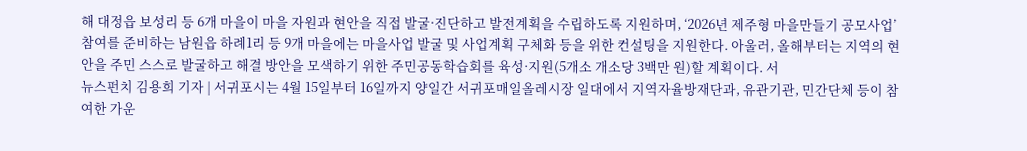해 대정읍 보성리 등 6개 마을이 마을 자원과 현안을 직접 발굴·진단하고 발전계획을 수립하도록 지원하며, ‘2026년 제주형 마을만들기 공모사업’ 참여를 준비하는 남원읍 하례1리 등 9개 마을에는 마을사업 발굴 및 사업계획 구체화 등을 위한 컨설팅을 지원한다. 아울러, 올해부터는 지역의 현안을 주민 스스로 발굴하고 해결 방안을 모색하기 위한 주민공동학습회를 육성·지원(5개소 개소당 3백만 원)할 계획이다. 서
뉴스펀치 김용희 기자 | 서귀포시는 4월 15일부터 16일까지 양일간 서귀포매일올레시장 일대에서 지역자율방재단과, 유관기관, 민간단체 등이 참여한 가운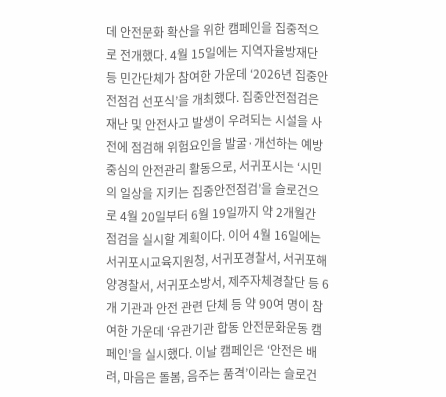데 안전문화 확산을 위한 캠페인을 집중적으로 전개했다. 4월 15일에는 지역자율방재단 등 민간단체가 참여한 가운데 ‘2026년 집중안전점검 선포식’을 개최했다. 집중안전점검은 재난 및 안전사고 발생이 우려되는 시설을 사전에 점검해 위험요인을 발굴·개선하는 예방중심의 안전관리 활동으로, 서귀포시는 ‘시민의 일상을 지키는 집중안전점검’을 슬로건으로 4월 20일부터 6월 19일까지 약 2개월간 점검을 실시할 계획이다. 이어 4월 16일에는 서귀포시교육지원청, 서귀포경찰서, 서귀포해양경찰서, 서귀포소방서, 제주자체경찰단 등 6개 기관과 안전 관련 단체 등 약 90여 명이 참여한 가운데 ‘유관기관 합동 안전문화운동 캠페인’을 실시했다. 이날 캠페인은 ‘안전은 배려, 마음은 돌봄, 음주는 품격’이라는 슬로건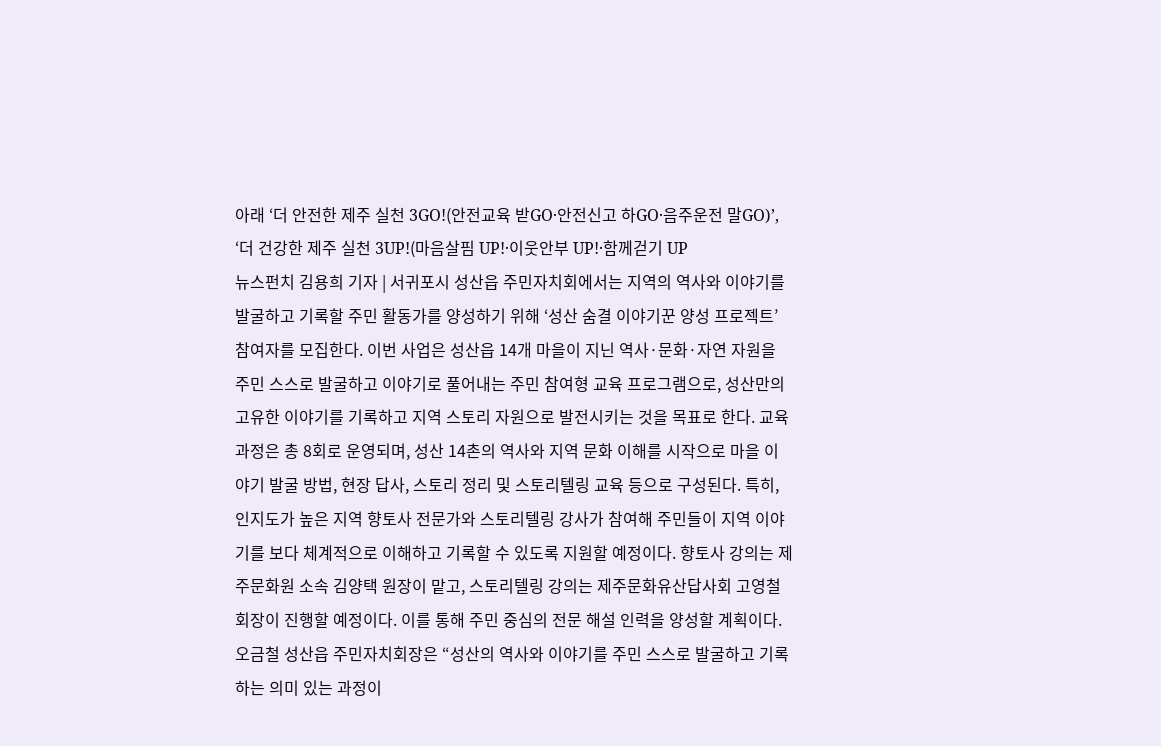아래 ‘더 안전한 제주 실천 3GO!(안전교육 받GO·안전신고 하GO·음주운전 말GO)’, ‘더 건강한 제주 실천 3UP!(마음살핌 UP!·이웃안부 UP!·함께걷기 UP
뉴스펀치 김용희 기자 | 서귀포시 성산읍 주민자치회에서는 지역의 역사와 이야기를 발굴하고 기록할 주민 활동가를 양성하기 위해 ‘성산 숨결 이야기꾼 양성 프로젝트’ 참여자를 모집한다. 이번 사업은 성산읍 14개 마을이 지닌 역사·문화·자연 자원을 주민 스스로 발굴하고 이야기로 풀어내는 주민 참여형 교육 프로그램으로, 성산만의 고유한 이야기를 기록하고 지역 스토리 자원으로 발전시키는 것을 목표로 한다. 교육 과정은 총 8회로 운영되며, 성산 14촌의 역사와 지역 문화 이해를 시작으로 마을 이야기 발굴 방법, 현장 답사, 스토리 정리 및 스토리텔링 교육 등으로 구성된다. 특히, 인지도가 높은 지역 향토사 전문가와 스토리텔링 강사가 참여해 주민들이 지역 이야기를 보다 체계적으로 이해하고 기록할 수 있도록 지원할 예정이다. 향토사 강의는 제주문화원 소속 김양택 원장이 맡고, 스토리텔링 강의는 제주문화유산답사회 고영철 회장이 진행할 예정이다. 이를 통해 주민 중심의 전문 해설 인력을 양성할 계획이다. 오금철 성산읍 주민자치회장은 “성산의 역사와 이야기를 주민 스스로 발굴하고 기록하는 의미 있는 과정이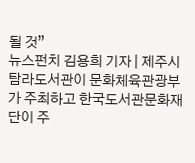될 것”
뉴스펀치 김용희 기자 | 제주시 탐라도서관이 문화체육관광부가 주최하고 한국도서관문화재단이 주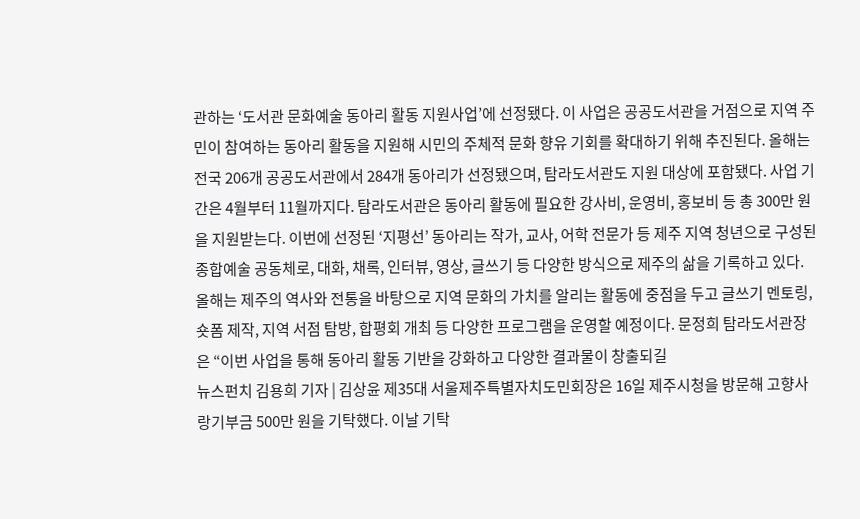관하는 ‘도서관 문화예술 동아리 활동 지원사업’에 선정됐다. 이 사업은 공공도서관을 거점으로 지역 주민이 참여하는 동아리 활동을 지원해 시민의 주체적 문화 향유 기회를 확대하기 위해 추진된다. 올해는 전국 206개 공공도서관에서 284개 동아리가 선정됐으며, 탐라도서관도 지원 대상에 포함됐다. 사업 기간은 4월부터 11월까지다. 탐라도서관은 동아리 활동에 필요한 강사비, 운영비, 홍보비 등 총 300만 원을 지원받는다. 이번에 선정된 ‘지평선’ 동아리는 작가, 교사, 어학 전문가 등 제주 지역 청년으로 구성된 종합예술 공동체로, 대화, 채록, 인터뷰, 영상, 글쓰기 등 다양한 방식으로 제주의 삶을 기록하고 있다. 올해는 제주의 역사와 전통을 바탕으로 지역 문화의 가치를 알리는 활동에 중점을 두고 글쓰기 멘토링, 숏폼 제작, 지역 서점 탐방, 합평회 개최 등 다양한 프로그램을 운영할 예정이다. 문정희 탐라도서관장은 “이번 사업을 통해 동아리 활동 기반을 강화하고 다양한 결과물이 창출되길
뉴스펀치 김용희 기자 | 김상윤 제35대 서울제주특별자치도민회장은 16일 제주시청을 방문해 고향사랑기부금 500만 원을 기탁했다. 이날 기탁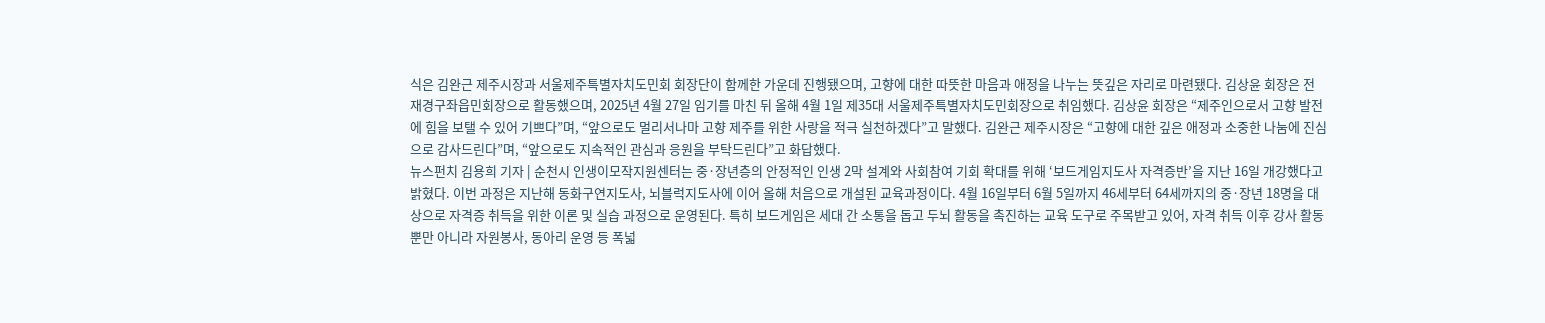식은 김완근 제주시장과 서울제주특별자치도민회 회장단이 함께한 가운데 진행됐으며, 고향에 대한 따뜻한 마음과 애정을 나누는 뜻깊은 자리로 마련됐다. 김상윤 회장은 전 재경구좌읍민회장으로 활동했으며, 2025년 4월 27일 임기를 마친 뒤 올해 4월 1일 제35대 서울제주특별자치도민회장으로 취임했다. 김상윤 회장은 “제주인으로서 고향 발전에 힘을 보탤 수 있어 기쁘다”며, “앞으로도 멀리서나마 고향 제주를 위한 사랑을 적극 실천하겠다”고 말했다. 김완근 제주시장은 “고향에 대한 깊은 애정과 소중한 나눔에 진심으로 감사드린다”며, “앞으로도 지속적인 관심과 응원을 부탁드린다”고 화답했다.
뉴스펀치 김용희 기자 | 순천시 인생이모작지원센터는 중·장년층의 안정적인 인생 2막 설계와 사회참여 기회 확대를 위해 ‘보드게임지도사 자격증반’을 지난 16일 개강했다고 밝혔다. 이번 과정은 지난해 동화구연지도사, 뇌블럭지도사에 이어 올해 처음으로 개설된 교육과정이다. 4월 16일부터 6월 5일까지 46세부터 64세까지의 중·장년 18명을 대상으로 자격증 취득을 위한 이론 및 실습 과정으로 운영된다. 특히 보드게임은 세대 간 소통을 돕고 두뇌 활동을 촉진하는 교육 도구로 주목받고 있어, 자격 취득 이후 강사 활동뿐만 아니라 자원봉사, 동아리 운영 등 폭넓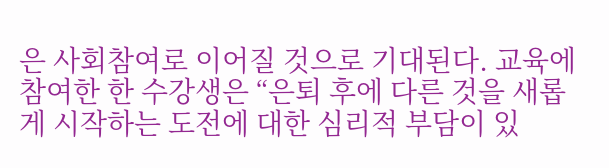은 사회참여로 이어질 것으로 기대된다. 교육에 참여한 한 수강생은 “은퇴 후에 다른 것을 새롭게 시작하는 도전에 대한 심리적 부담이 있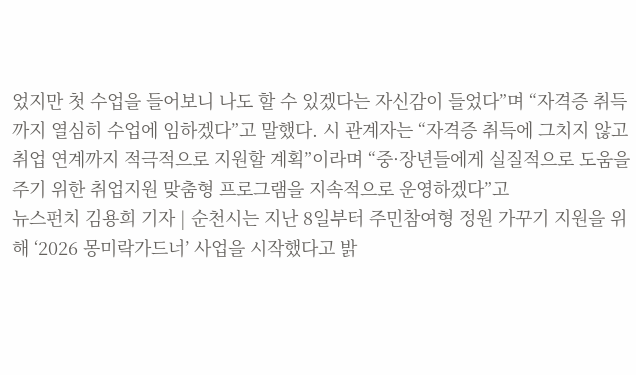었지만 첫 수업을 들어보니 나도 할 수 있겠다는 자신감이 들었다”며 “자격증 취득까지 열심히 수업에 임하겠다”고 말했다. 시 관계자는 “자격증 취득에 그치지 않고 취업 연계까지 적극적으로 지원할 계획”이라며 “중·장년들에게 실질적으로 도움을 주기 위한 취업지원 맞춤형 프로그램을 지속적으로 운영하겠다”고
뉴스펀치 김용희 기자 | 순천시는 지난 8일부터 주민참여형 정원 가꾸기 지원을 위해 ‘2026 몽미락가드너’ 사업을 시작했다고 밝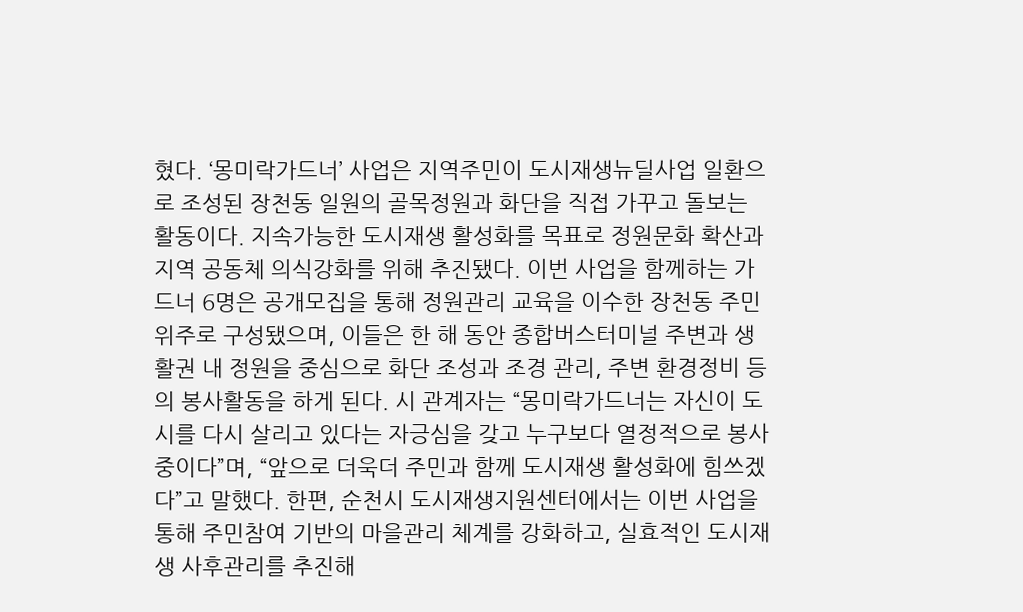혔다. ‘몽미락가드너’ 사업은 지역주민이 도시재생뉴딜사업 일환으로 조성된 장천동 일원의 골목정원과 화단을 직접 가꾸고 돌보는 활동이다. 지속가능한 도시재생 활성화를 목표로 정원문화 확산과 지역 공동체 의식강화를 위해 추진됐다. 이번 사업을 함께하는 가드너 6명은 공개모집을 통해 정원관리 교육을 이수한 장천동 주민 위주로 구성됐으며, 이들은 한 해 동안 종합버스터미널 주변과 생활권 내 정원을 중심으로 화단 조성과 조경 관리, 주변 환경정비 등의 봉사활동을 하게 된다. 시 관계자는 “몽미락가드너는 자신이 도시를 다시 살리고 있다는 자긍심을 갖고 누구보다 열정적으로 봉사 중이다”며, “앞으로 더욱더 주민과 함께 도시재생 활성화에 힘쓰겠다”고 말했다. 한편, 순천시 도시재생지원센터에서는 이번 사업을 통해 주민참여 기반의 마을관리 체계를 강화하고, 실효적인 도시재생 사후관리를 추진해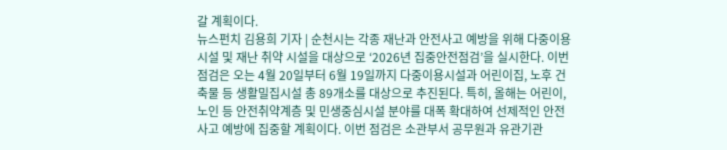갈 계획이다.
뉴스펀치 김용희 기자 | 순천시는 각종 재난과 안전사고 예방을 위해 다중이용시설 및 재난 취약 시설을 대상으로 ‘2026년 집중안전점검’을 실시한다. 이번 점검은 오는 4월 20일부터 6월 19일까지 다중이용시설과 어린이집, 노후 건축물 등 생활밀집시설 총 89개소를 대상으로 추진된다. 특히, 올해는 어린이, 노인 등 안전취약계층 및 민생중심시설 분야를 대폭 확대하여 선제적인 안전사고 예방에 집중할 계획이다. 이번 점검은 소관부서 공무원과 유관기관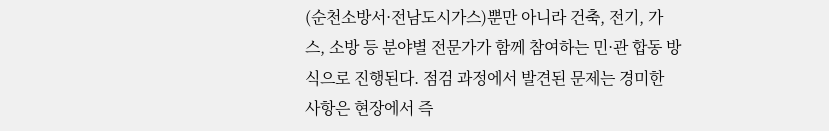(순천소방서·전남도시가스)뿐만 아니라 건축, 전기, 가스, 소방 등 분야별 전문가가 함께 참여하는 민·관 합동 방식으로 진행된다. 점검 과정에서 발견된 문제는 경미한 사항은 현장에서 즉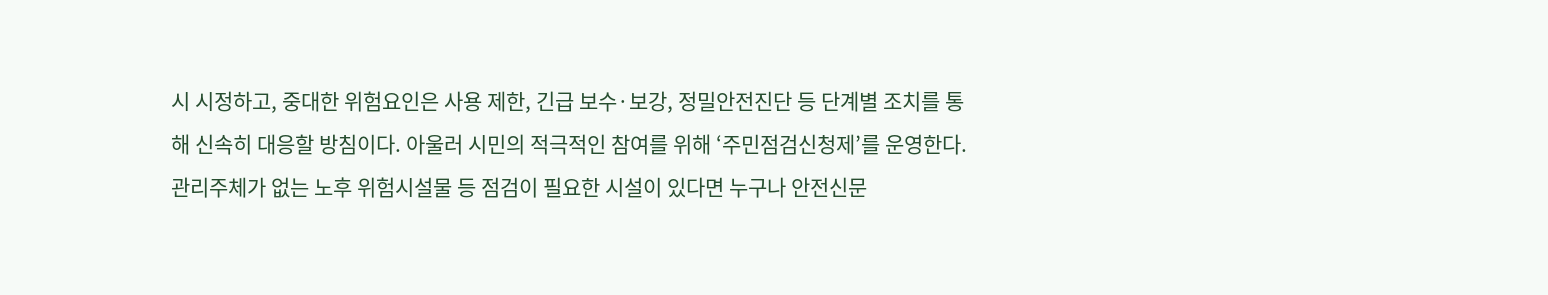시 시정하고, 중대한 위험요인은 사용 제한, 긴급 보수·보강, 정밀안전진단 등 단계별 조치를 통해 신속히 대응할 방침이다. 아울러 시민의 적극적인 참여를 위해 ‘주민점검신청제’를 운영한다. 관리주체가 없는 노후 위험시설물 등 점검이 필요한 시설이 있다면 누구나 안전신문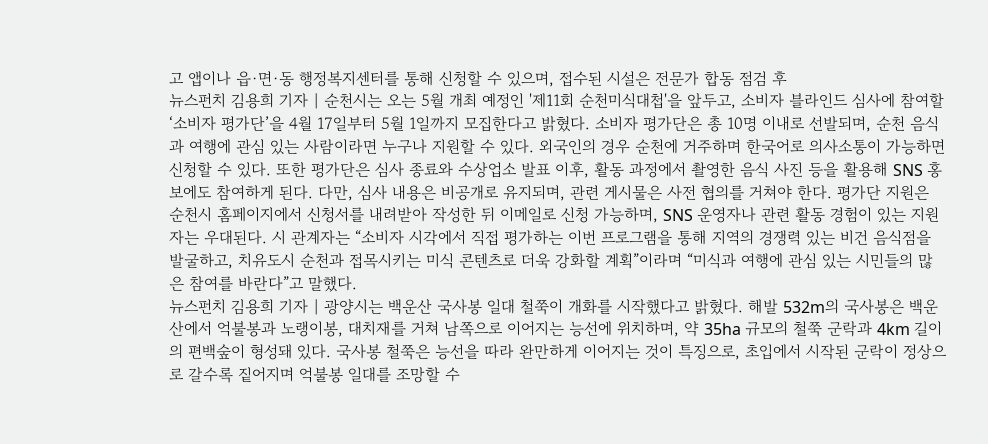고 앱이나 읍·면·동 행정복지센터를 통해 신청할 수 있으며, 접수된 시설은 전문가 합동 점검 후
뉴스펀치 김용희 기자 | 순천시는 오는 5월 개최 예정인 '제11회 순천미식대첩'을 앞두고, 소비자 블라인드 심사에 참여할 ‘소비자 평가단’을 4월 17일부터 5월 1일까지 모집한다고 밝혔다. 소비자 평가단은 총 10명 이내로 선발되며, 순천 음식과 여행에 관심 있는 사람이라면 누구나 지원할 수 있다. 외국인의 경우 순천에 거주하며 한국어로 의사소통이 가능하면 신청할 수 있다. 또한 평가단은 심사 종료와 수상업소 발표 이후, 활동 과정에서 촬영한 음식 사진 등을 활용해 SNS 홍보에도 참여하게 된다. 다만, 심사 내용은 비공개로 유지되며, 관련 게시물은 사전 협의를 거쳐야 한다. 평가단 지원은 순천시 홈페이지에서 신청서를 내려받아 작성한 뒤 이메일로 신청 가능하며, SNS 운영자나 관련 활동 경험이 있는 지원자는 우대된다. 시 관계자는 “소비자 시각에서 직접 평가하는 이번 프로그램을 통해 지역의 경쟁력 있는 비건 음식점을 발굴하고, 치유도시 순천과 접목시키는 미식 콘텐츠로 더욱 강화할 계획”이라며 “미식과 여행에 관심 있는 시민들의 많은 참여를 바란다”고 말했다.
뉴스펀치 김용희 기자 | 광양시는 백운산 국사봉 일대 철쭉이 개화를 시작했다고 밝혔다. 해발 532m의 국사봉은 백운산에서 억불봉과 노랭이봉, 대치재를 거쳐 남쪽으로 이어지는 능선에 위치하며, 약 35ha 규모의 철쭉 군락과 4km 길이의 편백숲이 형성돼 있다. 국사봉 철쭉은 능선을 따라 완만하게 이어지는 것이 특징으로, 초입에서 시작된 군락이 정상으로 갈수록 짙어지며 억불봉 일대를 조망할 수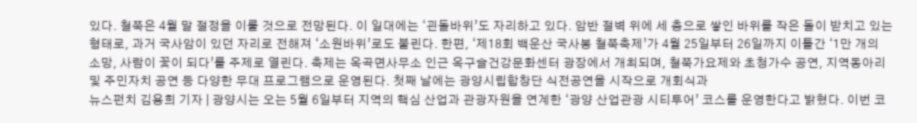있다. 철쭉은 4월 말 절정을 이룰 것으로 전망된다. 이 일대에는 ‘괸돌바위’도 자리하고 있다. 암반 절벽 위에 세 층으로 쌓인 바위를 작은 돌이 받치고 있는 형태로, 과거 국사암이 있던 자리로 전해져 ‘소원바위’로도 불린다. 한편, ‘제18회 백운산 국사봉 철쭉축제’가 4월 25일부터 26일까지 이틀간 ‘1만 개의 소망, 사람이 꽃이 되다’를 주제로 열린다. 축제는 옥곡면사무소 인근 옥구슬건강문화센터 광장에서 개최되며, 철쭉가요제와 초청가수 공연, 지역동아리 및 주민자치 공연 등 다양한 무대 프로그램으로 운영된다. 첫째 날에는 광양시립합창단 식전공연을 시작으로 개회식과
뉴스펀치 김용희 기자 | 광양시는 오는 5월 6일부터 지역의 핵심 산업과 관광자원을 연계한 ‘광양 산업관광 시티투어’ 코스를 운영한다고 밝혔다. 이번 코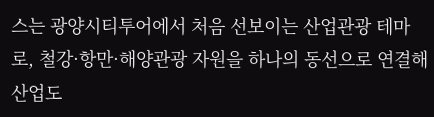스는 광양시티투어에서 처음 선보이는 산업관광 테마로, 철강·항만·해양관광 자원을 하나의 동선으로 연결해 산업도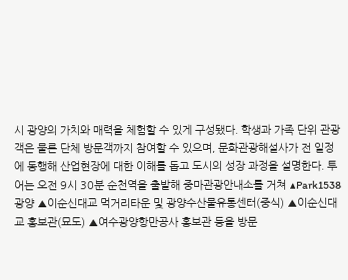시 광양의 가치와 매력을 체험할 수 있게 구성됐다. 학생과 가족 단위 관광객은 물론 단체 방문객까지 참여할 수 있으며, 문화관광해설사가 전 일정에 동행해 산업현장에 대한 이해를 돕고 도시의 성장 과정을 설명한다. 투어는 오전 9시 30분 순천역을 출발해 중마관광안내소를 거쳐 ▲Park1538 광양 ▲이순신대교 먹거리타운 및 광양수산물유통센터(중식) ▲이순신대교 홍보관(묘도) ▲여수광양항만공사 홍보관 등을 방문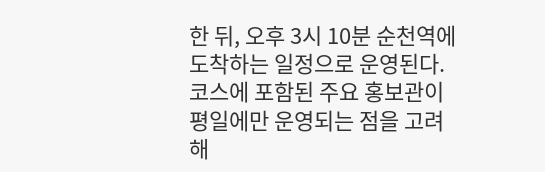한 뒤, 오후 3시 10분 순천역에 도착하는 일정으로 운영된다. 코스에 포함된 주요 홍보관이 평일에만 운영되는 점을 고려해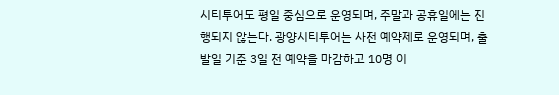시티투어도 평일 중심으로 운영되며, 주말과 공휴일에는 진행되지 않는다. 광양시티투어는 사전 예약제로 운영되며, 출발일 기준 3일 전 예약을 마감하고 10명 이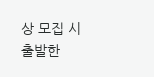상 모집 시 출발한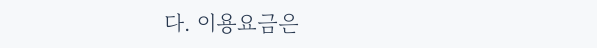다. 이용요금은